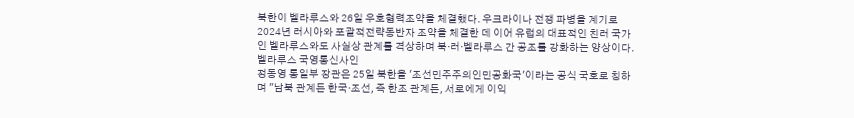북한이 벨라루스와 26일 우호협력조약을 체결했다. 우크라이나 전쟁 파병을 계기로 2024년 러시아와 포괄적전략동반자 조약을 체결한 데 이어 유럽의 대표적인 친러 국가인 벨라루스와도 사실상 관계를 격상하며 북·러·벨라루스 간 공조를 강화하는 양상이다.벨라루스 국영통신사인
정동영 통일부 장관은 25일 북한을 '조선민주주의인민공화국'이라는 공식 국호로 칭하며 "남북 관계든 한국·조선, 즉 한조 관계든, 서로에게 이익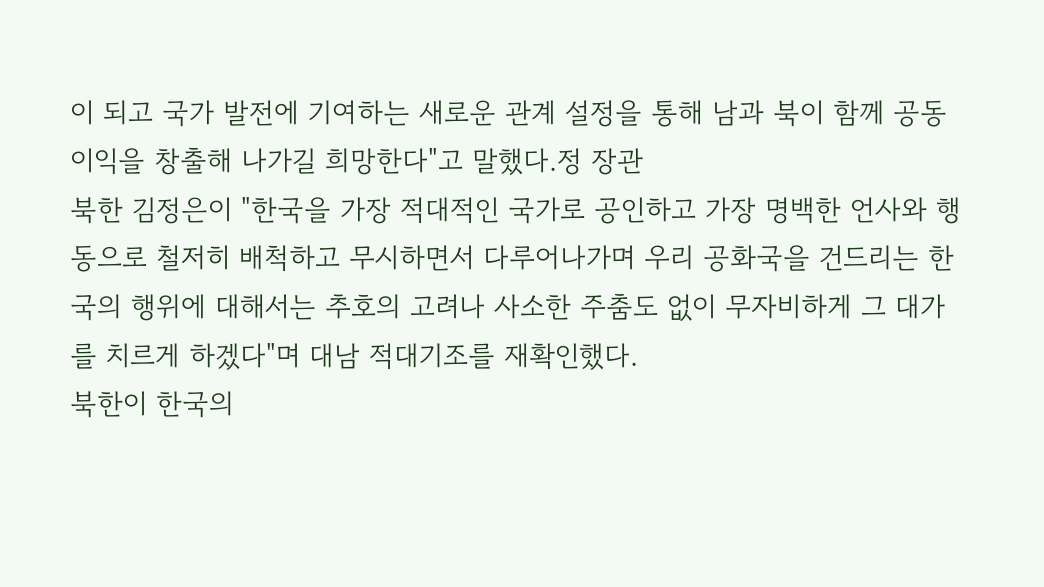이 되고 국가 발전에 기여하는 새로운 관계 설정을 통해 남과 북이 함께 공동 이익을 창출해 나가길 희망한다"고 말했다.정 장관
북한 김정은이 "한국을 가장 적대적인 국가로 공인하고 가장 명백한 언사와 행동으로 철저히 배척하고 무시하면서 다루어나가며 우리 공화국을 건드리는 한국의 행위에 대해서는 추호의 고려나 사소한 주춤도 없이 무자비하게 그 대가를 치르게 하겠다"며 대남 적대기조를 재확인했다.
북한이 한국의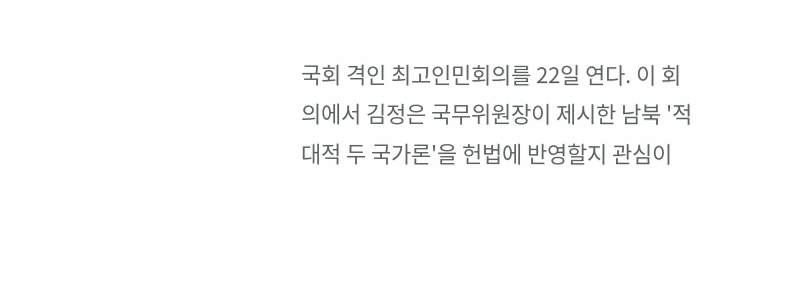국회 격인 최고인민회의를 22일 연다. 이 회의에서 김정은 국무위원장이 제시한 남북 '적대적 두 국가론'을 헌법에 반영할지 관심이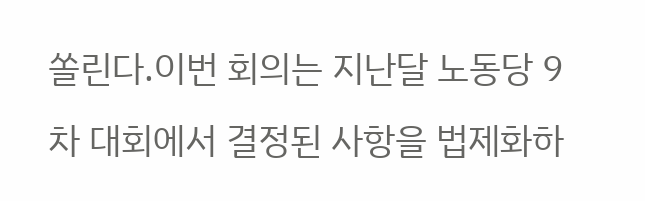쏠린다.이번 회의는 지난달 노동당 9차 대회에서 결정된 사항을 법제화하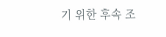기 위한 후속 조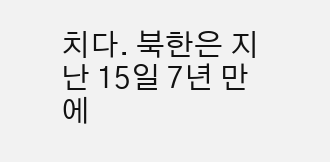치다. 북한은 지난 15일 7년 만에